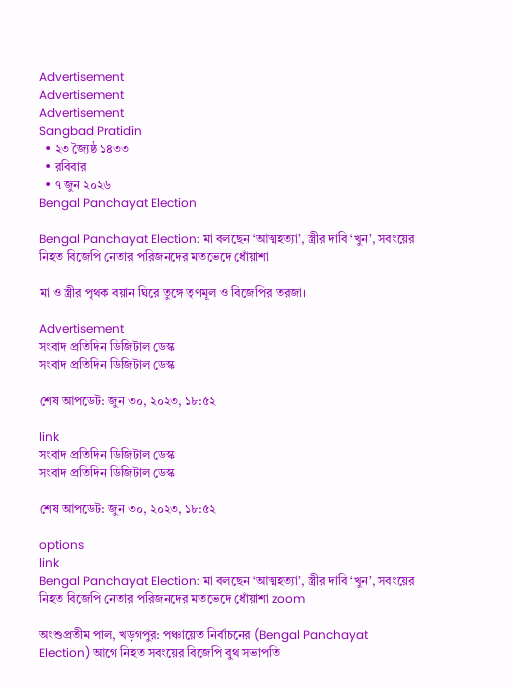Advertisement
Advertisement
Advertisement
Sangbad Pratidin
  • ২৩ জ্যৈষ্ঠ ১৪৩৩
  • রবিবার
  • ৭ জুন ২০২৬
Bengal Panchayat Election

Bengal Panchayat Election: মা বলছেন ‘আত্মহত্যা’, স্ত্রীর দাবি ‘খুন’, সবংয়ের নিহত বিজেপি নেতার পরিজনদের মতভেদে ধোঁয়াশা

মা ও স্ত্রীর পৃথক বয়ান ঘিরে তুঙ্গে তৃণমূল ও বিজেপির তরজা।

Advertisement
সংবাদ প্রতিদিন ডিজিটাল ডেস্ক
সংবাদ প্রতিদিন ডিজিটাল ডেস্ক

শেষ আপডেট: জুন ৩০, ২০২৩, ১৮:৫২

link
সংবাদ প্রতিদিন ডিজিটাল ডেস্ক
সংবাদ প্রতিদিন ডিজিটাল ডেস্ক

শেষ আপডেট: জুন ৩০, ২০২৩, ১৮:৫২

options
link
Bengal Panchayat Election: মা বলছেন ‘আত্মহত্যা’, স্ত্রীর দাবি ‘খুন’, সবংয়ের নিহত বিজেপি নেতার পরিজনদের মতভেদে ধোঁয়াশা zoom

অংশুপ্রতীম পাল, খড়গপুর: পঞ্চায়েত নির্বাচনের (Bengal Panchayat Election) আগে নিহত সবংয়ের বিজেপি বুথ সভাপতি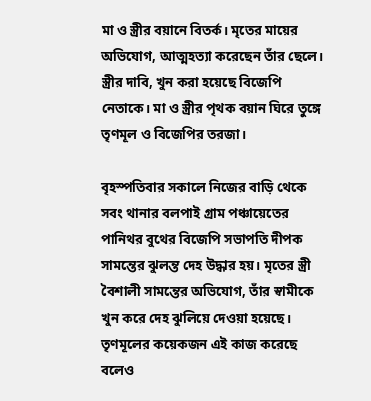মা ও স্ত্রীর বয়ানে বিতর্ক। মৃতের মায়ের অভিযোগ, আত্মহত্যা করেছেন তাঁর ছেলে। স্ত্রীর দাবি, খুন করা হয়েছে বিজেপি নেতাকে। মা ও স্ত্রীর পৃথক বয়ান ঘিরে তুঙ্গে তৃণমূল ও বিজেপির তরজা।

বৃহস্পতিবার সকালে নিজের বাড়ি থেকে সবং থানার বলপাই গ্ৰাম পঞ্চায়েতের পানিথর বুথের বিজেপি সভাপতি দীপক সামন্তের ঝুলন্ত দেহ উদ্ধার হয়। মৃতের স্ত্রী বৈশালী সামন্তের অভিযোগ, তাঁর স্বামীকে খুন করে দেহ ঝুলিয়ে দেওয়া হয়েছে। তৃণমূলের কয়েকজন এই কাজ করেছে বলেও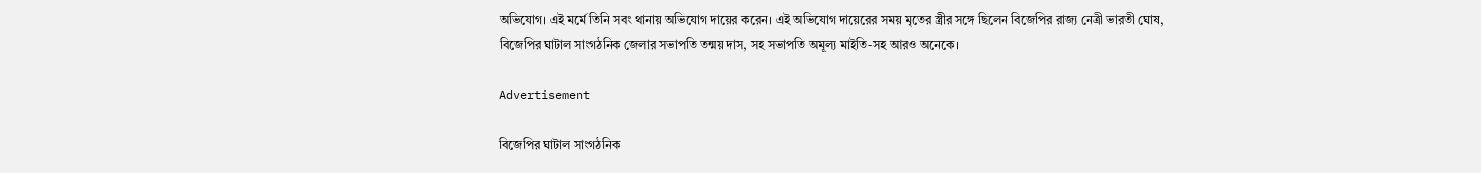অভিযোগ। এই মর্মে তিনি সবং থানায় অভিযোগ দায়ের করেন। এই অভিযোগ দায়েরের সময় মৃতের স্ত্রীর সঙ্গে ছিলেন বিজেপির রাজ্য নেত্রী ভারতী ঘোষ, বিজেপির ঘাটাল সাংগঠনিক জেলার সভাপতি তন্ময় দাস, সহ সভাপতি অমূল্য মাইতি-সহ আরও অনেকে।

Advertisement

বিজেপির ঘাটাল সাংগঠনিক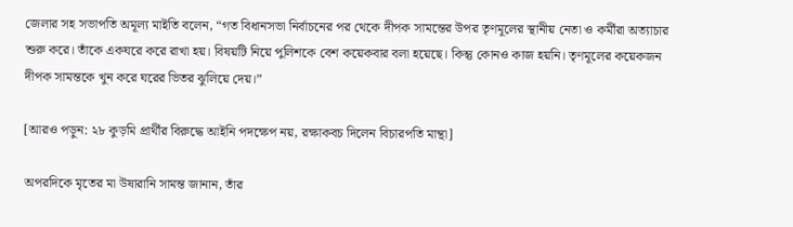জেলার সহ সভাপতি অমূল্য মাইতি বলেন, “গত বিধানসভা নির্বাচনের পর থেকে দীপক সামন্তের উপর তৃণমূলের স্থানীয় নেতা ও কর্মীরা অত্যাচার শুরু করে। তাঁকে একঘরে করে রাখা হয়। বিষয়টি নিয়ে পুলিশকে বেশ কয়েকবার বলা হয়েছে। কিন্তু কোনও কাজ হয়নি। তৃণমূলের কয়েকজন দীপক সামন্তকে খুন করে ঘরের ভিতর ঝুলিয়ে দেয়।”

[আরও পড়ুন: ২৮ কুড়মি প্রার্থীর বিরুদ্ধে আইনি পদক্ষেপ নয়, রক্ষাকবচ দিলেন বিচারপতি মান্থা]

অপরদিকে মৃতের মা উষারানি সামন্ত জানান, তাঁর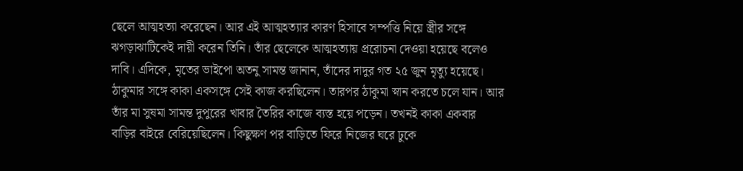ছেলে আত্মহত্যা করেছেন। আর এই আত্মহত্যার কারণ হিসাবে সম্পত্তি নিয়ে স্ত্রীর সঙ্গে ঝগড়াঝাটিকেই দায়ী করেন তিনি। তাঁর ছেলেকে আত্মহত্যায় প্ররোচনা দেওয়া হয়েছে বলেও দাবি। এদিকে, মৃতের ভাইপো অতনু সামন্ত জানান, তাঁদের দাদুর গত ২৫ জুন মৃত্যু হয়েছে। ঠাকুমার সঙ্গে কাকা একসঙ্গে সেই কাজ করছিলেন। তারপর ঠাকুমা স্নান করতে চলে যান। আর তাঁর মা সুষমা সামন্ত দুপুরের খাবার তৈরির কাজে ব্যস্ত হয়ে পড়েন। তখনই কাকা একবার বাড়ির বাইরে বেরিয়েছিলেন। কিছুক্ষণ পর বাড়িতে ফিরে নিজের ঘরে ঢুকে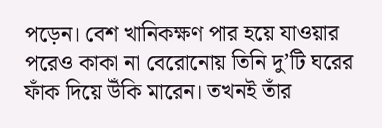পড়েন। বেশ খানিকক্ষণ পার হয়ে যাওয়ার পরেও কাকা না বেরোনোয় তিনি দু’টি ঘরের ফাঁক দিয়ে উঁকি মারেন। তখনই তাঁর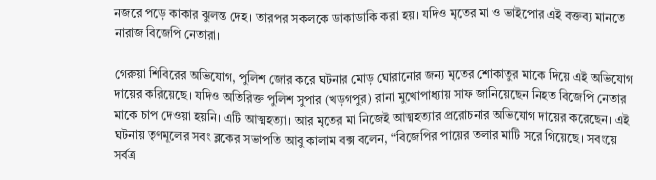নজরে পড়ে কাকার ঝুলন্ত দেহ। তারপর সকলকে ডাকাডাকি করা হয়। যদিও মৃতের মা ও ভাইপোর এই বক্তব্য মানতে নারাজ বিজেপি নেতারা।

গেরুয়া শিবিরের অভিযোগ, পুলিশ জোর করে ঘটনার মোড় ঘোরানোর জন্য মৃতের শোকাতুর মাকে দিয়ে এই অভিযোগ দায়ের করিয়েছে। যদিও অতিরিক্ত পুলিশ সুপার (খড়গপুর) রানা মুখোপাধ্যায় সাফ জানিয়েছেন নিহত বিজেপি নেতার মাকে চাপ দেওয়া হয়নি। এটি আত্মহত্যা। আর মৃতের মা নিজেই আত্মহত্যার প্ররোচনার অভিযোগ দায়ের করেছেন। এই ঘটনায় তৃণমূলের সবং ব্লকের সভাপতি আবু কালাম বক্স বলেন, “বিজেপির পায়ের তলার মাটি সরে গিয়েছে। সবংয়ে সর্বত্র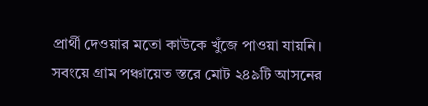প্রার্থী দেওয়ার মতো কাউকে খুঁজে পাওয়া যায়নি। সবংয়ে গ্ৰাম পঞ্চায়েত স্তরে মোট ২৪৯টি আসনের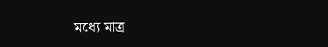মধ্যে মাত্র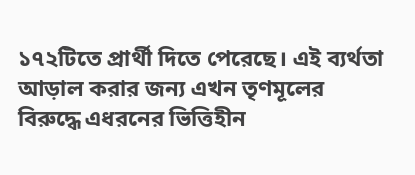১৭২টিতে প্রার্থী দিতে পেরেছে। এই ব্যর্থতা আড়াল করার জন্য এখন তৃণমূলের বিরুদ্ধে এধরনের ভিত্তিহীন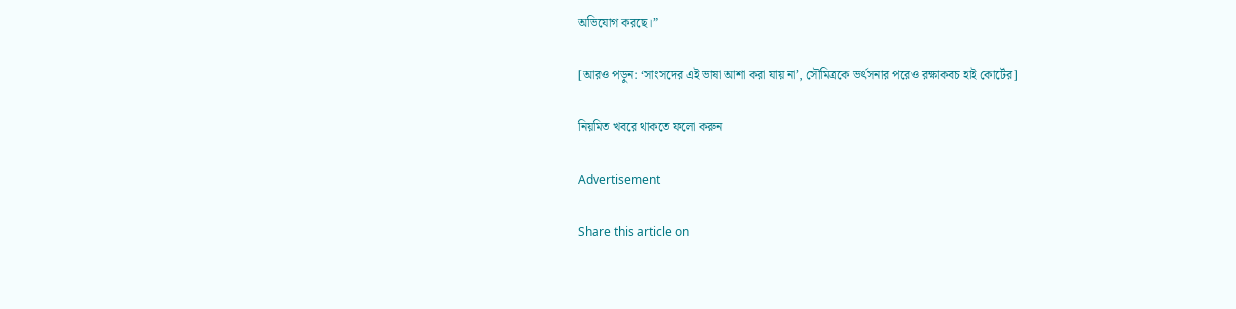অভিযোগ করছে।”

[আরও পড়ুন: ‘সাংসদের এই ভাষা আশা করা যায় না’, সৌমিত্রকে ভর্ৎসনার পরেও রক্ষাকবচ হাই কোর্টের]

নিয়মিত খবরে থাকতে ফলো করুন

Advertisement

Share this article on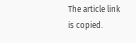The article link is copied.